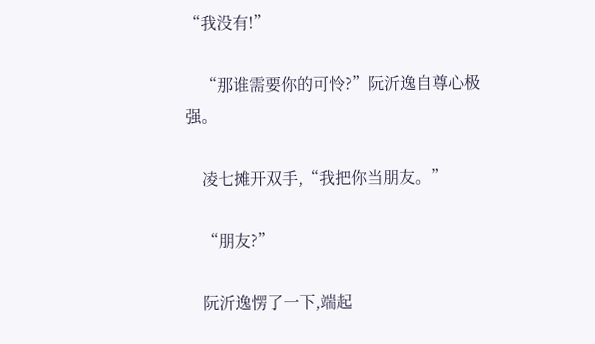“我没有!”

    “那谁需要你的可怜?”阮沂逸自尊心极强。

    凌七摊开双手,“我把你当朋友。”

    “朋友?”

    阮沂逸愣了一下,端起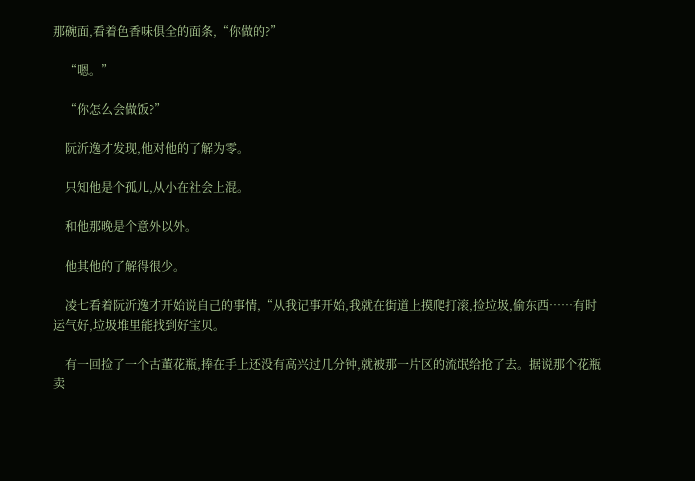那碗面,看着色香味俱全的面条,“你做的?”

    “嗯。”

    “你怎么会做饭?”

    阮沂逸才发现,他对他的了解为零。

    只知他是个孤儿,从小在社会上混。

    和他那晚是个意外以外。

    他其他的了解得很少。

    凌七看着阮沂逸才开始说自己的事情,“从我记事开始,我就在街道上摸爬打滚,捡垃圾,偷东西……有时运气好,垃圾堆里能找到好宝贝。

    有一回捡了一个古董花瓶,捧在手上还没有高兴过几分钟,就被那一片区的流氓给抢了去。据说那个花瓶卖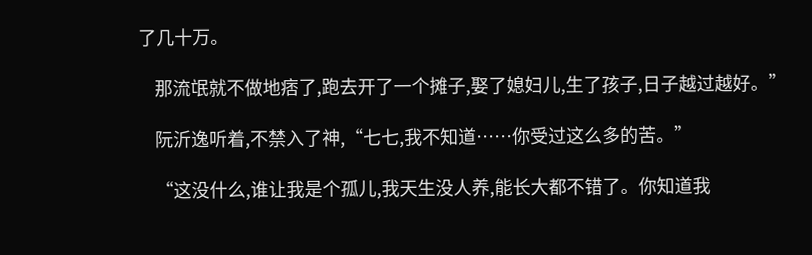了几十万。

    那流氓就不做地痞了,跑去开了一个摊子,娶了媳妇儿,生了孩子,日子越过越好。”

    阮沂逸听着,不禁入了神,“七七,我不知道……你受过这么多的苦。”

    “这没什么,谁让我是个孤儿,我天生没人养,能长大都不错了。你知道我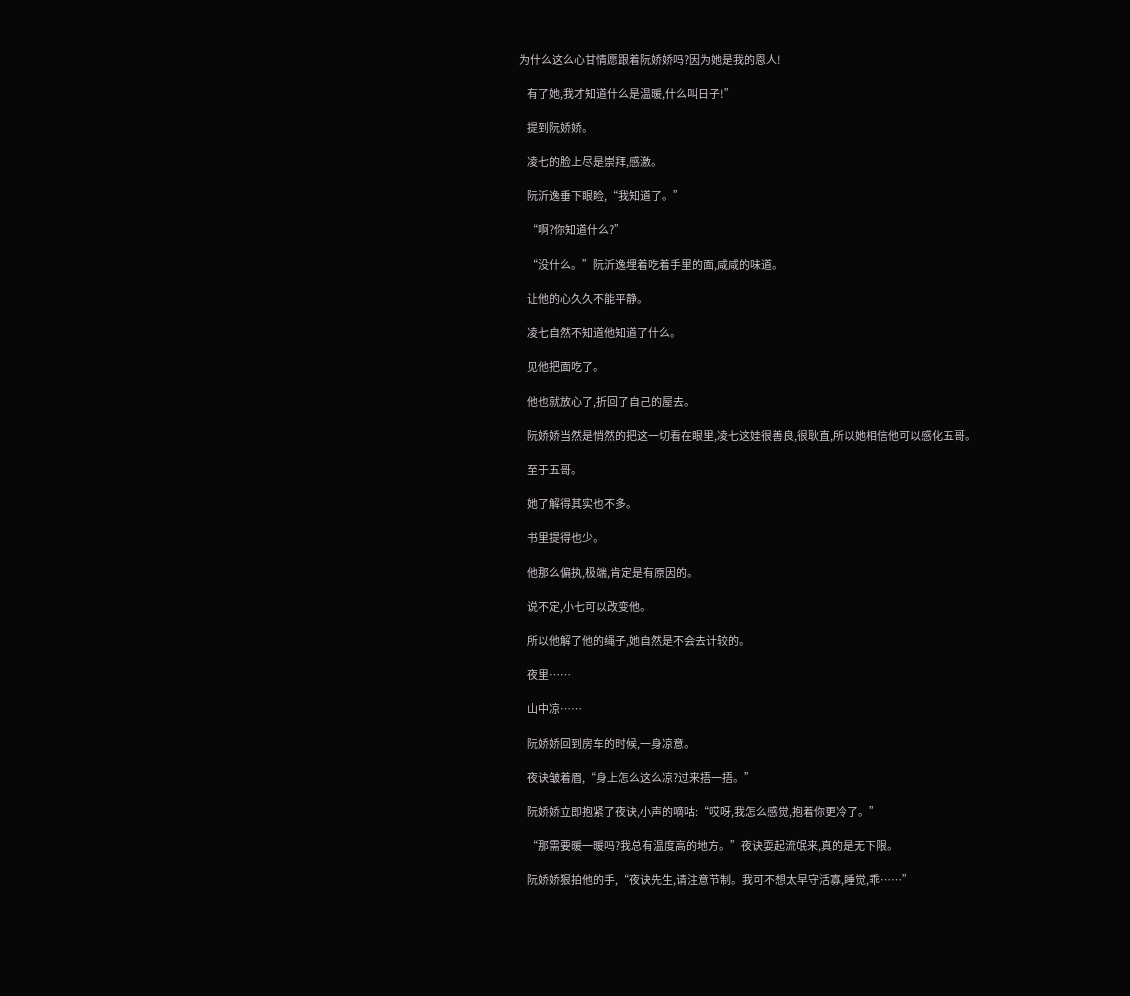为什么这么心甘情愿跟着阮娇娇吗?因为她是我的恩人!

    有了她,我才知道什么是温暖,什么叫日子!”

    提到阮娇娇。

    凌七的脸上尽是崇拜,感激。

    阮沂逸垂下眼睑,“我知道了。”

    “啊?你知道什么?”

    “没什么。”阮沂逸埋着吃着手里的面,咸咸的味道。

    让他的心久久不能平静。

    凌七自然不知道他知道了什么。

    见他把面吃了。

    他也就放心了,折回了自己的屋去。

    阮娇娇当然是悄然的把这一切看在眼里,凌七这娃很善良,很耿直,所以她相信他可以感化五哥。

    至于五哥。

    她了解得其实也不多。

    书里提得也少。

    他那么偏执,极端,肯定是有原因的。

    说不定,小七可以改变他。

    所以他解了他的绳子,她自然是不会去计较的。

    夜里……

    山中凉……

    阮娇娇回到房车的时候,一身凉意。

    夜诀皱着眉,“身上怎么这么凉?过来捂一捂。”

    阮娇娇立即抱紧了夜诀,小声的嘀咕:“哎呀,我怎么感觉,抱着你更冷了。”

    “那需要暖一暖吗?我总有温度高的地方。”夜诀耍起流氓来,真的是无下限。

    阮娇娇狠拍他的手,“夜诀先生,请注意节制。我可不想太早守活寡,睡觉,乖……”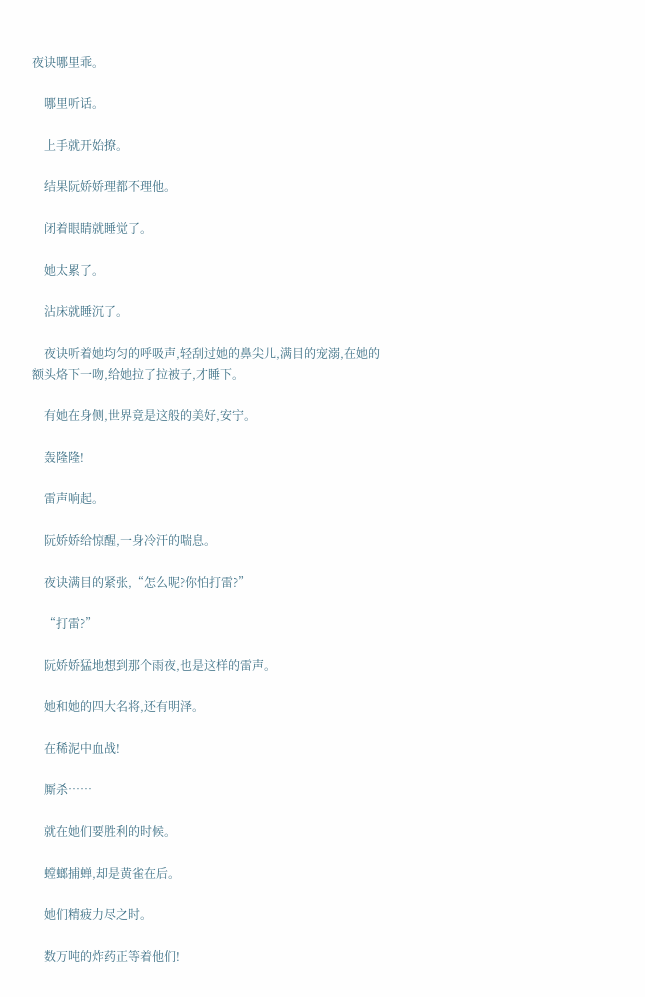夜诀哪里乖。

    哪里听话。

    上手就开始撩。

    结果阮娇娇理都不理他。

    闭着眼睛就睡觉了。

    她太累了。

    沾床就睡沉了。

    夜诀听着她均匀的呼吸声,轻刮过她的鼻尖儿,满目的宠溺,在她的额头烙下一吻,给她拉了拉被子,才睡下。

    有她在身侧,世界竟是这般的美好,安宁。

    轰隆隆!

    雷声响起。

    阮娇娇给惊醒,一身冷汗的喘息。

    夜诀满目的紧张,“怎么呢?你怕打雷?”

    “打雷?”

    阮娇娇猛地想到那个雨夜,也是这样的雷声。

    她和她的四大名将,还有明泽。

    在稀泥中血战!

    厮杀……

    就在她们要胜利的时候。

    螳螂捕蝉,却是黄雀在后。

    她们精疲力尽之时。

    数万吨的炸药正等着他们!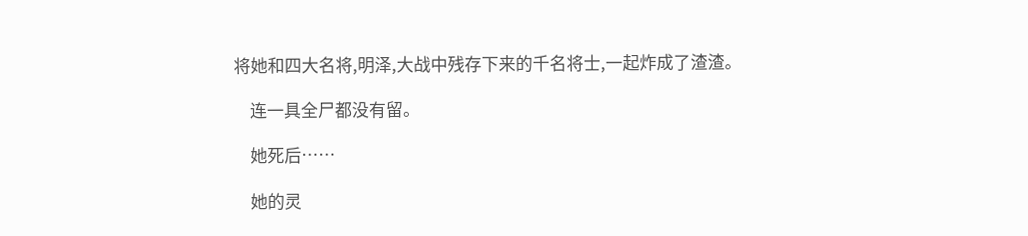将她和四大名将,明泽,大战中残存下来的千名将士,一起炸成了渣渣。

    连一具全尸都没有留。

    她死后……

    她的灵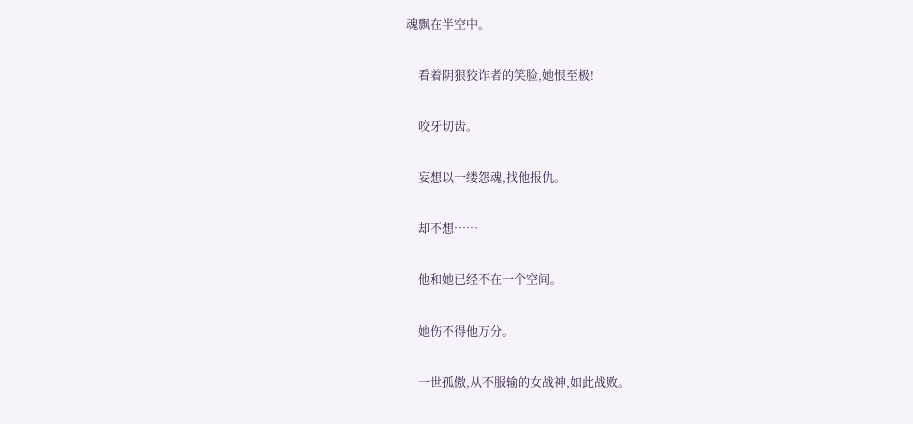魂飘在半空中。

    看着阴狠狡诈者的笑脸,她恨至极!

    咬牙切齿。

    妄想以一缕怨魂,找他报仇。

    却不想……

    他和她已经不在一个空间。

    她伤不得他万分。

    一世孤傲,从不服输的女战神,如此战败。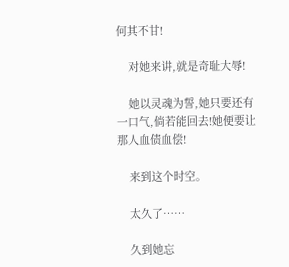何其不甘!

    对她来讲,就是奇耻大辱!

    她以灵魂为誓,她只要还有一口气,倘若能回去!她便要让那人血债血偿!

    来到这个时空。

    太久了……

    久到她忘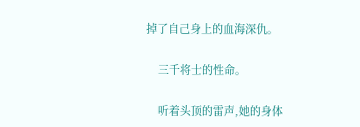掉了自己身上的血海深仇。

    三千将士的性命。

    听着头顶的雷声,她的身体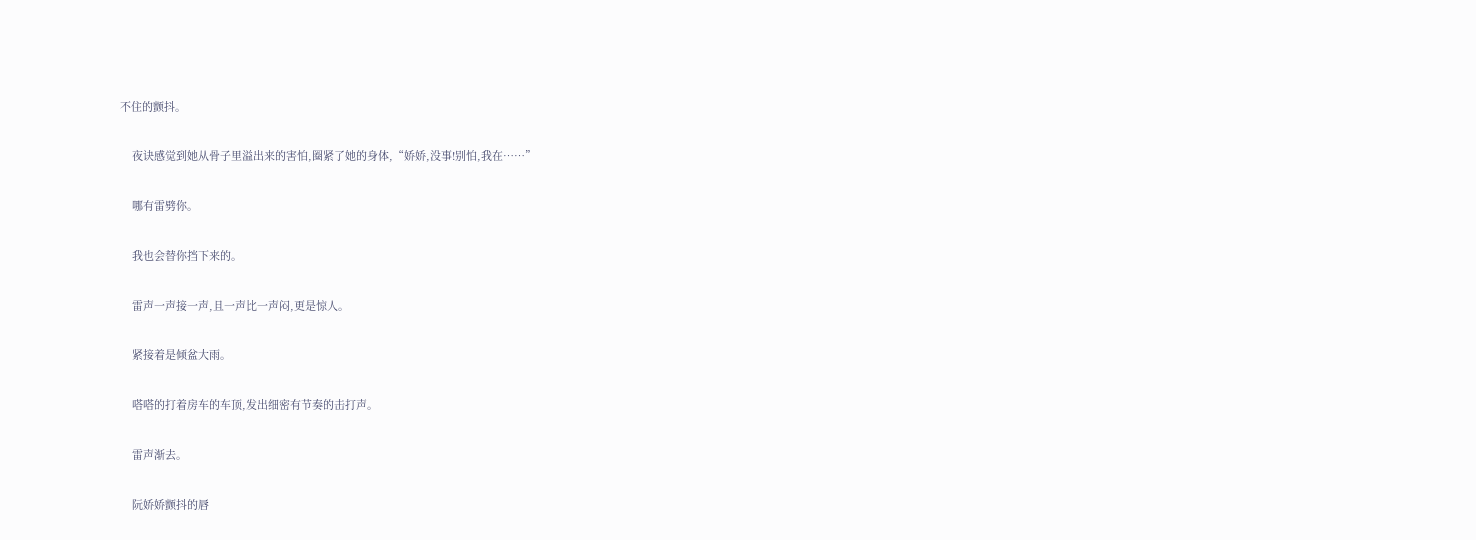不住的颤抖。

    夜诀感觉到她从骨子里溢出来的害怕,圈紧了她的身体,“娇娇,没事!别怕,我在……”

    哪有雷劈你。

    我也会替你挡下来的。

    雷声一声接一声,且一声比一声闷,更是惊人。

    紧接着是倾盆大雨。

    嗒嗒的打着房车的车顶,发出细密有节奏的击打声。

    雷声渐去。

    阮娇娇颤抖的唇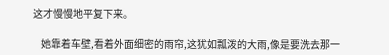这才慢慢地平复下来。

    她靠着车壁,看着外面细密的雨帘,这犹如瓢泼的大雨,像是要洗去那一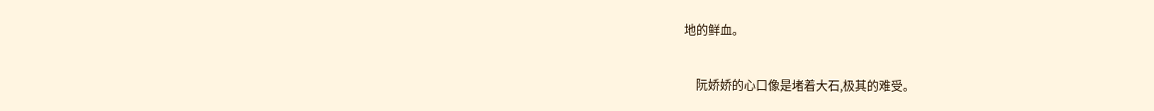地的鲜血。

    阮娇娇的心口像是堵着大石,极其的难受。